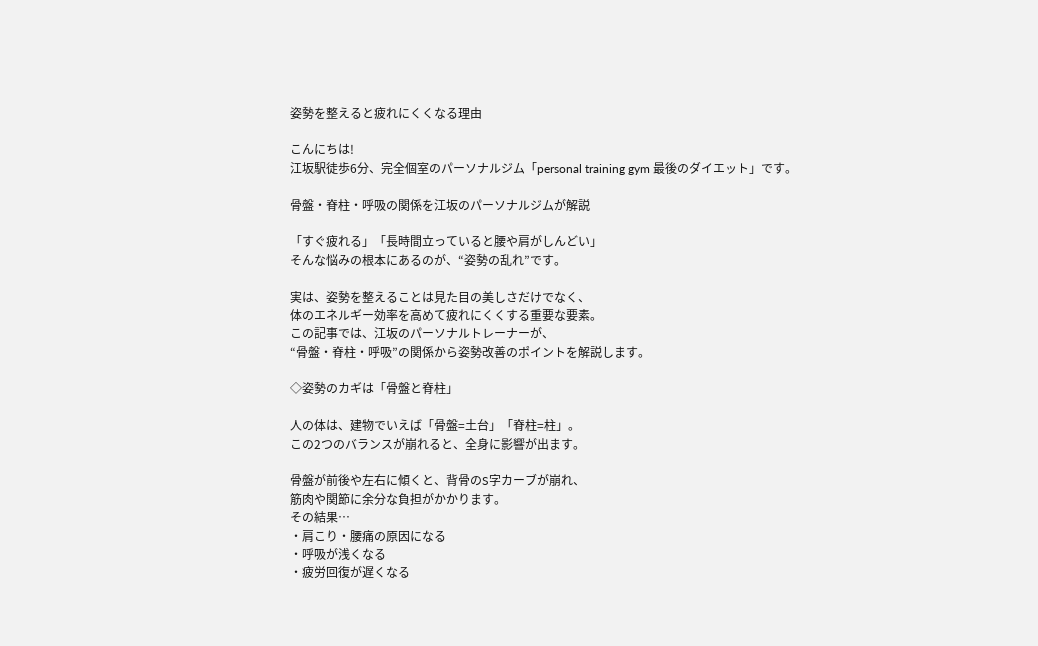姿勢を整えると疲れにくくなる理由

こんにちは!
江坂駅徒歩6分、完全個室のパーソナルジム「personal training gym 最後のダイエット」です。

骨盤・脊柱・呼吸の関係を江坂のパーソナルジムが解説

「すぐ疲れる」「長時間立っていると腰や肩がしんどい」
そんな悩みの根本にあるのが、“姿勢の乱れ”です。

実は、姿勢を整えることは見た目の美しさだけでなく、
体のエネルギー効率を高めて疲れにくくする重要な要素。
この記事では、江坂のパーソナルトレーナーが、
“骨盤・脊柱・呼吸”の関係から姿勢改善のポイントを解説します。

◇姿勢のカギは「骨盤と脊柱」

人の体は、建物でいえば「骨盤=土台」「脊柱=柱」。
この2つのバランスが崩れると、全身に影響が出ます。

骨盤が前後や左右に傾くと、背骨のS字カーブが崩れ、
筋肉や関節に余分な負担がかかります。
その結果…
・肩こり・腰痛の原因になる
・呼吸が浅くなる
・疲労回復が遅くなる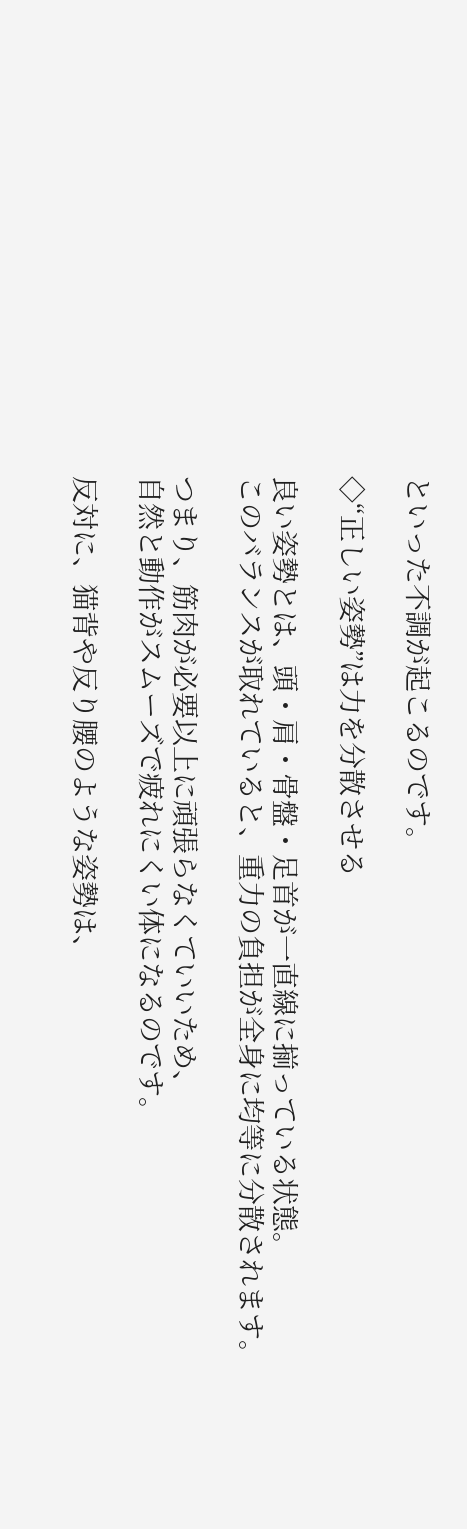といった不調が起こるのです。

◇“正しい姿勢”は力を分散させる

良い姿勢とは、頭・肩・骨盤・足首が一直線に揃っている状態。
このバランスが取れていると、重力の負担が全身に均等に分散されます。

つまり、筋肉が必要以上に頑張らなくていいため、
自然と動作がスムーズで疲れにくい体になるのです。

反対に、猫背や反り腰のような姿勢は、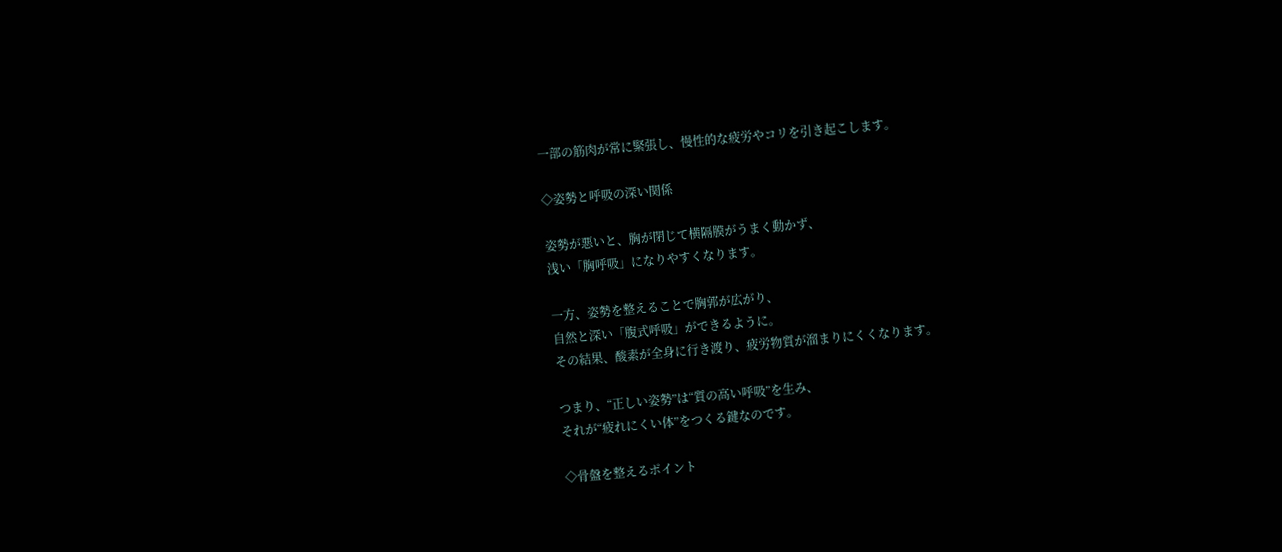一部の筋肉が常に緊張し、慢性的な疲労やコリを引き起こします。

◇姿勢と呼吸の深い関係

姿勢が悪いと、胸が閉じて横隔膜がうまく動かず、
浅い「胸呼吸」になりやすくなります。

一方、姿勢を整えることで胸郭が広がり、
自然と深い「腹式呼吸」ができるように。
その結果、酸素が全身に行き渡り、疲労物質が溜まりにくくなります。

つまり、“正しい姿勢”は“質の高い呼吸”を生み、
それが“疲れにくい体”をつくる鍵なのです。

◇骨盤を整えるポイント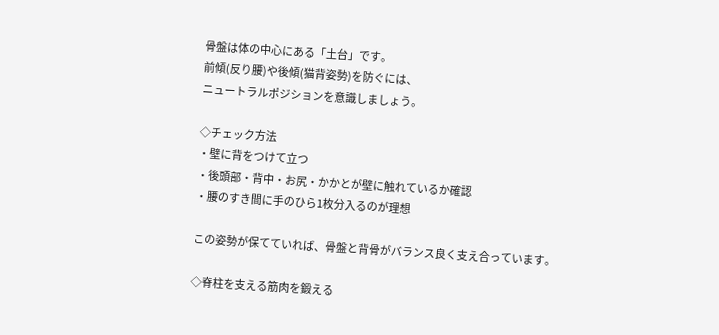骨盤は体の中心にある「土台」です。
前傾(反り腰)や後傾(猫背姿勢)を防ぐには、
ニュートラルポジションを意識しましょう。

◇チェック方法
・壁に背をつけて立つ
・後頭部・背中・お尻・かかとが壁に触れているか確認
・腰のすき間に手のひら1枚分入るのが理想

この姿勢が保てていれば、骨盤と背骨がバランス良く支え合っています。

◇脊柱を支える筋肉を鍛える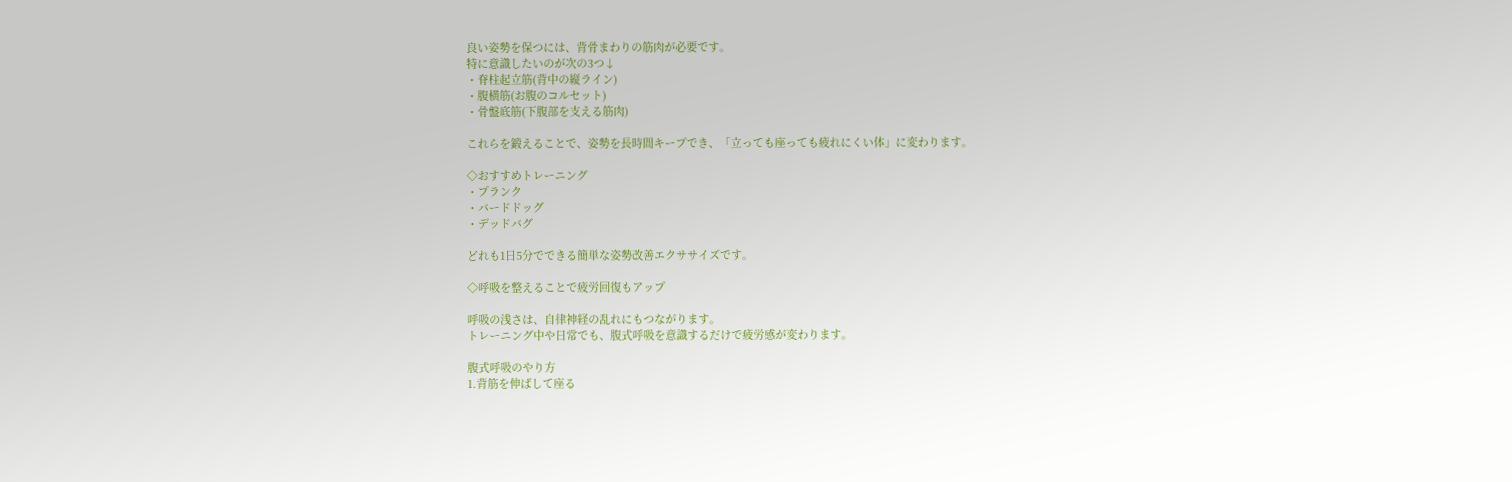良い姿勢を保つには、背骨まわりの筋肉が必要です。
特に意識したいのが次の3つ↓
・脊柱起立筋(背中の縦ライン)
・腹横筋(お腹のコルセット)
・骨盤底筋(下腹部を支える筋肉)

これらを鍛えることで、姿勢を長時間キープでき、「立っても座っても疲れにくい体」に変わります。

◇おすすめトレーニング
・プランク
・バードドッグ
・デッドバグ

どれも1日5分でできる簡単な姿勢改善エクササイズです。

◇呼吸を整えることで疲労回復もアップ

呼吸の浅さは、自律神経の乱れにもつながります。
トレーニング中や日常でも、腹式呼吸を意識するだけで疲労感が変わります。

腹式呼吸のやり方
1.背筋を伸ばして座る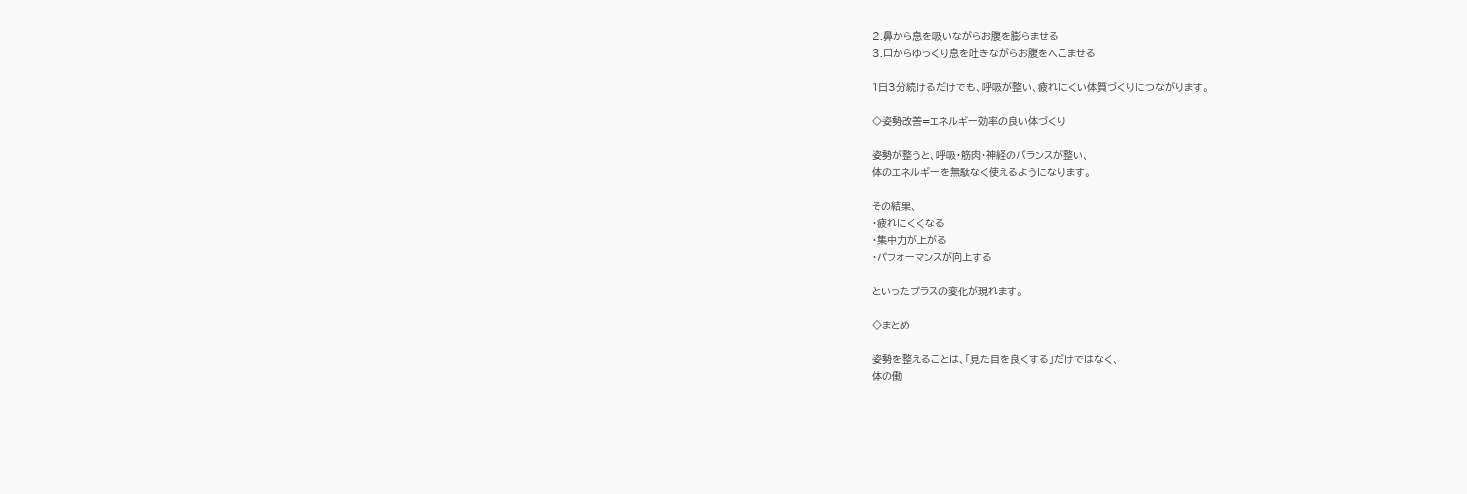2.鼻から息を吸いながらお腹を膨らませる
3.口からゆっくり息を吐きながらお腹をへこませる

1日3分続けるだけでも、呼吸が整い、疲れにくい体質づくりにつながります。

◇姿勢改善=エネルギー効率の良い体づくり

姿勢が整うと、呼吸・筋肉・神経のバランスが整い、
体のエネルギーを無駄なく使えるようになります。

その結果、
・疲れにくくなる
・集中力が上がる
・パフォーマンスが向上する

といったプラスの変化が現れます。

◇まとめ

姿勢を整えることは、「見た目を良くする」だけではなく、
体の働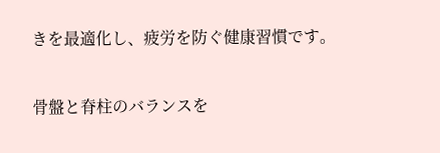きを最適化し、疲労を防ぐ健康習慣です。

骨盤と脊柱のバランスを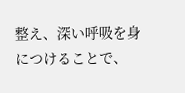整え、深い呼吸を身につけることで、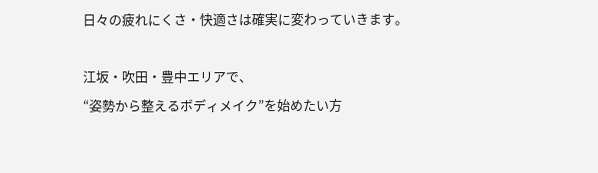日々の疲れにくさ・快適さは確実に変わっていきます。

江坂・吹田・豊中エリアで、
“姿勢から整えるボディメイク”を始めたい方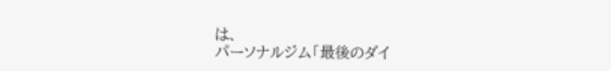は、
パーソナルジム「最後のダイ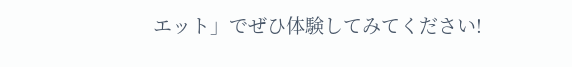エット」でぜひ体験してみてください!